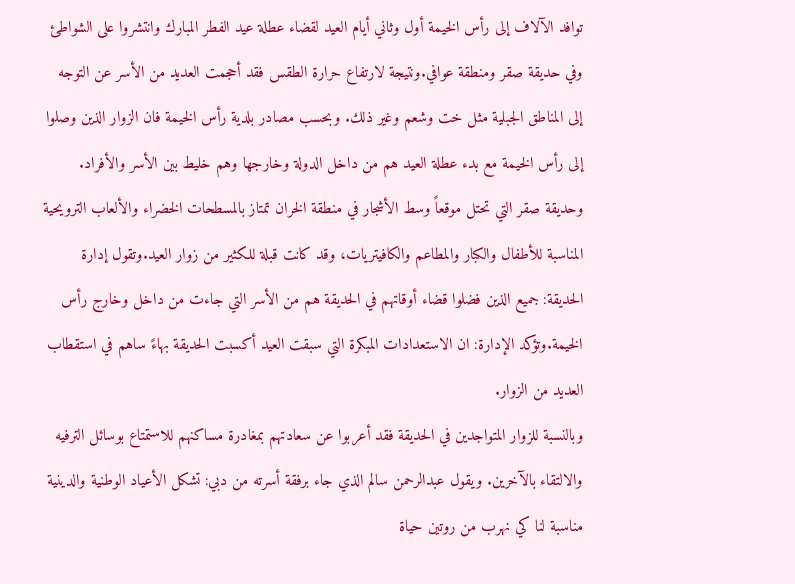توافد الآلاف إلى رأس الخيمة أول وثاني أيام العيد لقضاء عطلة عيد الفطر المبارك وانتشروا على الشواطئ وفي حديقة صقر ومنطقة عوافي.ونتيجة لارتفاع حرارة الطقس فقد أحجمت العديد من الأسر عن التوجه إلى المناطق الجبلية مثل خت وشعم وغير ذلك. وبحسب مصادر بلدية رأس الخيمة فان الزوار الذين وصلوا إلى رأس الخيمة مع بدء عطلة العيد هم من داخل الدولة وخارجها وهم خليط بين الأسر والأفراد.
وحديقة صقر التي تحتل موقعاً وسط الأشجار في منطقة الخران تمتاز بالمسطحات الخضراء والألعاب الترويحية المناسبة للأطفال والكبار والمطاعم والكافيتريات، وقد كانت قبلة للكثير من زوار العيد.وتقول إدارة الحديقة: جميع الذين فضلوا قضاء أوقاتهم في الحديقة هم من الأسر التي جاءت من داخل وخارج رأس الخيمة.وتؤكد الإدارة: ان الاستعدادات المبكرة التي سبقت العيد أكسبت الحديقة بهاءً ساهم في استقطاب العديد من الزوار.
وبالنسبة للزوار المتواجدين في الحديقة فقد أعربوا عن سعادتهم بمغادرة مساكنهم للاستمتاع بوسائل الترفيه والالتقاء بالآخرين. ويقول عبدالرحمن سالم الذي جاء برفقة أسرته من دبي: تشكل الأعياد الوطنية والدينية مناسبة لنا كي نهرب من روتين حياة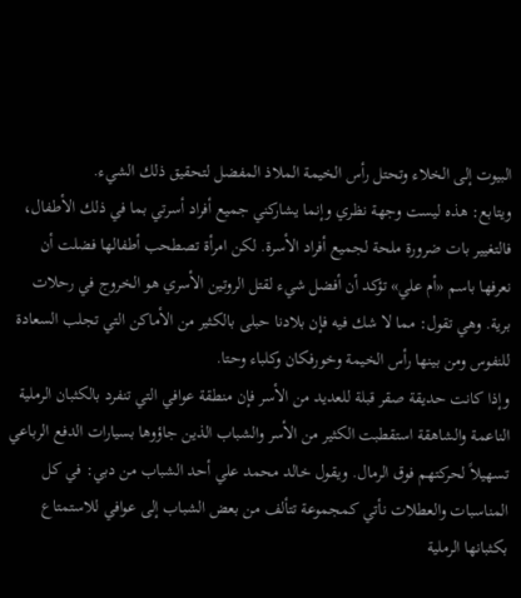البيوت إلى الخلاء وتحتل رأس الخيمة الملاذ المفضل لتحقيق ذلك الشيء.
ويتابع: هذه ليست وجهة نظري وإنما يشاركني جميع أفراد أسرتي بما في ذلك الأطفال، فالتغيير بات ضرورة ملحة لجميع أفراد الأسرة. لكن امرأة تصطحب أطفالها فضلت أن نعرفها باسم «أم علي» تؤكد أن أفضل شيء لقتل الروتين الأسري هو الخروج في رحلات برية. وهي تقول: مما لا شك فيه فإن بلادنا حبلى بالكثير من الأماكن التي تجلب السعادة للنفوس ومن بينها رأس الخيمة وخورفكان وكلباء وحتا.
وإذا كانت حديقة صقر قبلة للعديد من الأسر فإن منطقة عوافي التي تنفرد بالكثبان الرملية الناعمة والشاهقة استقطبت الكثير من الأسر والشباب الذين جاؤوها بسيارات الدفع الرباعي تسهيلاً لحركتهم فوق الرمال. ويقول خالد محمد علي أحد الشباب من دبي: في كل المناسبات والعطلات نأتي كمجموعة تتألف من بعض الشباب إلى عوافي للاستمتاع بكثبانها الرملية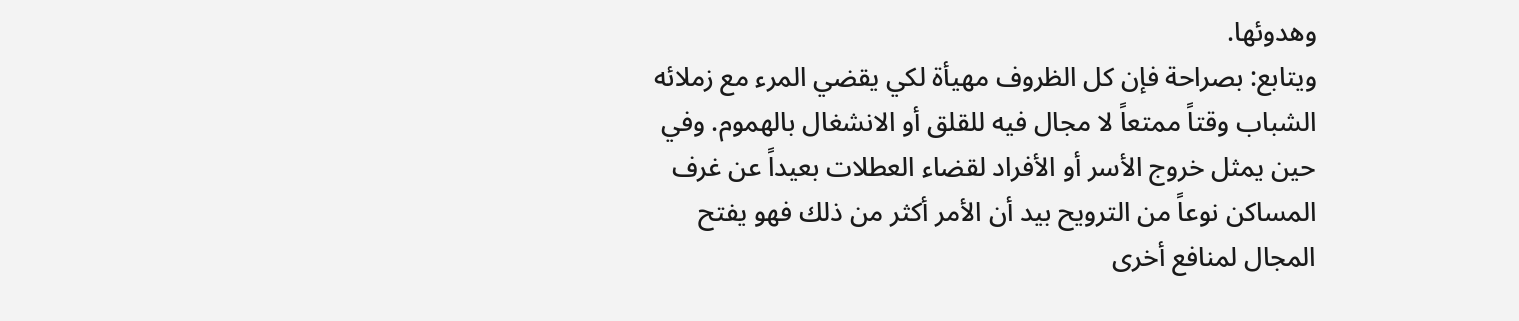وهدوئها.
ويتابع: بصراحة فإن كل الظروف مهيأة لكي يقضي المرء مع زملائه الشباب وقتاً ممتعاً لا مجال فيه للقلق أو الانشغال بالهموم. وفي حين يمثل خروج الأسر أو الأفراد لقضاء العطلات بعيداً عن غرف المساكن نوعاً من الترويح بيد أن الأمر أكثر من ذلك فهو يفتح المجال لمنافع أخرى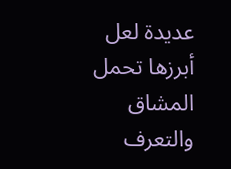عديدة لعل أبرزها تحمل المشاق والتعرف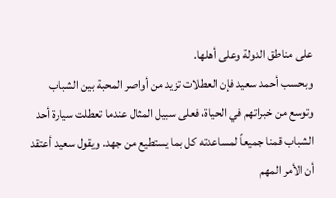على مناطق الدولة وعلى أهلها.
وبحسب أحمد سعيد فإن العطلات تزيد من أواصر المحبة بين الشباب وتوسع من خبراتهم في الحياة، فعلى سبيل المثال عندما تعطلت سيارة أحد الشباب قمنا جميعاً لمساعدته كل بما يستطيع من جهد. ويقول سعيد أعتقد أن الأمر المهم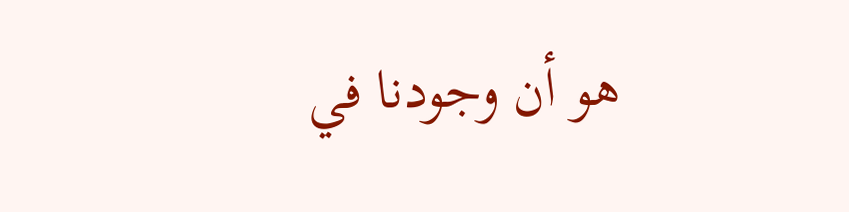هو أن وجودنا في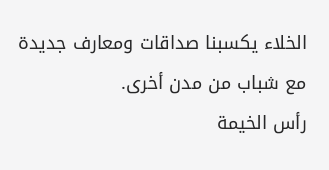الخلاء يكسبنا صداقات ومعارف جديدة مع شباب من مدن أخرى.
رأس الخيمة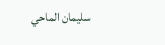سليمان الماحي